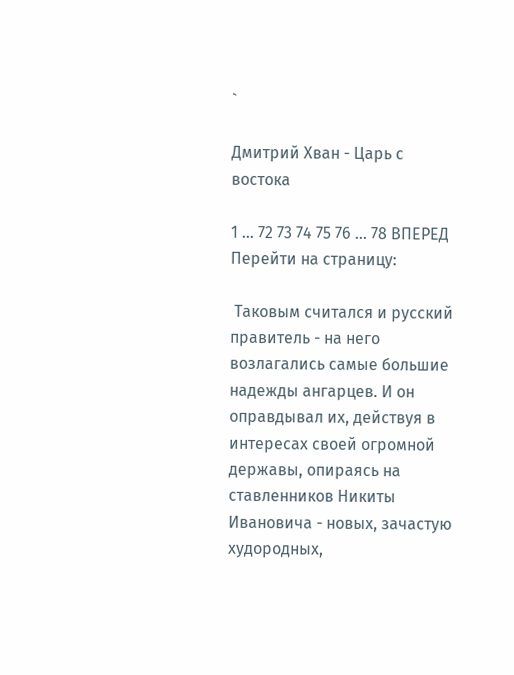`

Дмитрий Хван - Царь с востока

1 ... 72 73 74 75 76 ... 78 ВПЕРЕД
Перейти на страницу:

 Таковым считался и русский правитель - на него возлагались самые большие надежды ангарцев. И он оправдывал их, действуя в интересах своей огромной державы, опираясь на ставленников Никиты Ивановича - новых, зачастую худородных,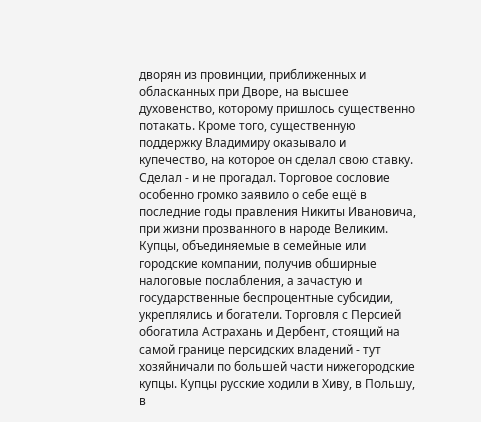дворян из провинции, приближенных и обласканных при Дворе, на высшее духовенство, которому пришлось существенно потакать. Кроме того, существенную поддержку Владимиру оказывало и купечество, на которое он сделал свою ставку. Сделал - и не прогадал. Торговое сословие особенно громко заявило о себе ещё в последние годы правления Никиты Ивановича, при жизни прозванного в народе Великим. Купцы, объединяемые в семейные или городские компании, получив обширные налоговые послабления, а зачастую и государственные беспроцентные субсидии, укреплялись и богатели. Торговля с Персией обогатила Астрахань и Дербент, стоящий на самой границе персидских владений - тут хозяйничали по большей части нижегородские купцы. Купцы русские ходили в Хиву, в Польшу, в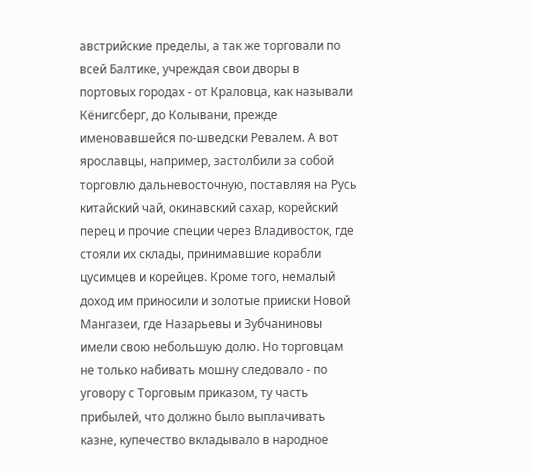австрийские пределы, а так же торговали по всей Балтике, учреждая свои дворы в портовых городах - от Краловца, как называли Кёнигсберг, до Колывани, прежде именовавшейся по-шведски Ревалем. А вот ярославцы, например, застолбили за собой торговлю дальневосточную, поставляя на Русь китайский чай, окинавский сахар, корейский перец и прочие специи через Владивосток, где стояли их склады, принимавшие корабли цусимцев и корейцев. Кроме того, немалый доход им приносили и золотые прииски Новой Мангазеи, где Назарьевы и Зубчаниновы имели свою небольшую долю. Но торговцам не только набивать мошну следовало - по уговору с Торговым приказом, ту часть прибылей, что должно было выплачивать казне, купечество вкладывало в народное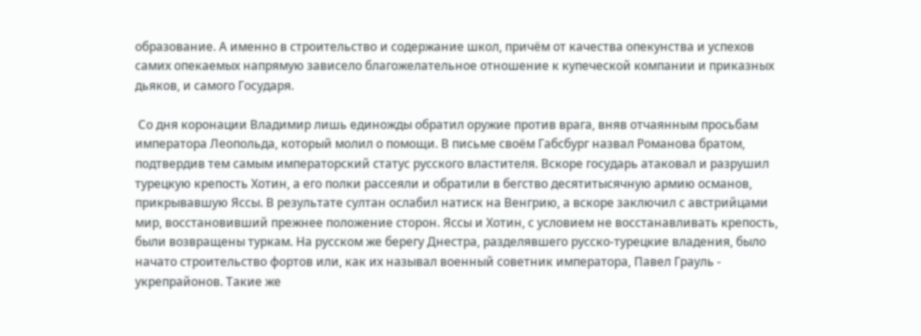образование. А именно в строительство и содержание школ, причём от качества опекунства и успехов самих опекаемых напрямую зависело благожелательное отношение к купеческой компании и приказных дьяков, и самого Государя.

 Со дня коронации Владимир лишь единожды обратил оружие против врага, вняв отчаянным просьбам императора Леопольда, который молил о помощи. В письме своём Габсбург назвал Романова братом, подтвердив тем самым императорский статус русского властителя. Вскоре государь атаковал и разрушил турецкую крепость Хотин, а его полки рассеяли и обратили в бегство десятитысячную армию османов, прикрывавшую Яссы. В результате султан ослабил натиск на Венгрию, а вскоре заключил с австрийцами мир, восстановивший прежнее положение сторон. Яссы и Хотин, с условием не восстанавливать крепость, были возвращены туркам. На русском же берегу Днестра, разделявшего русско-турецкие владения, было начато строительство фортов или, как их называл военный советник императора, Павел Грауль - укрепрайонов. Такие же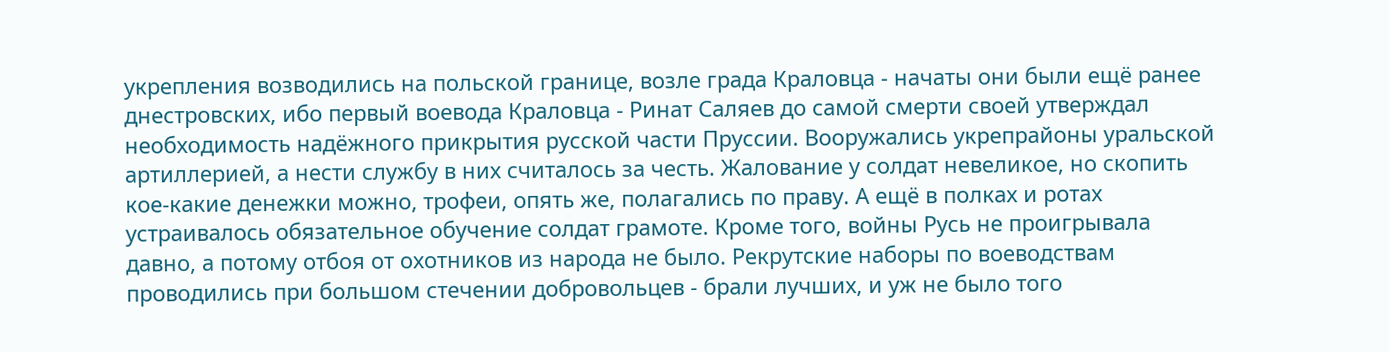укрепления возводились на польской границе, возле града Краловца - начаты они были ещё ранее днестровских, ибо первый воевода Краловца - Ринат Саляев до самой смерти своей утверждал необходимость надёжного прикрытия русской части Пруссии. Вооружались укрепрайоны уральской артиллерией, а нести службу в них считалось за честь. Жалование у солдат невеликое, но скопить кое-какие денежки можно, трофеи, опять же, полагались по праву. А ещё в полках и ротах устраивалось обязательное обучение солдат грамоте. Кроме того, войны Русь не проигрывала давно, а потому отбоя от охотников из народа не было. Рекрутские наборы по воеводствам проводились при большом стечении добровольцев - брали лучших, и уж не было того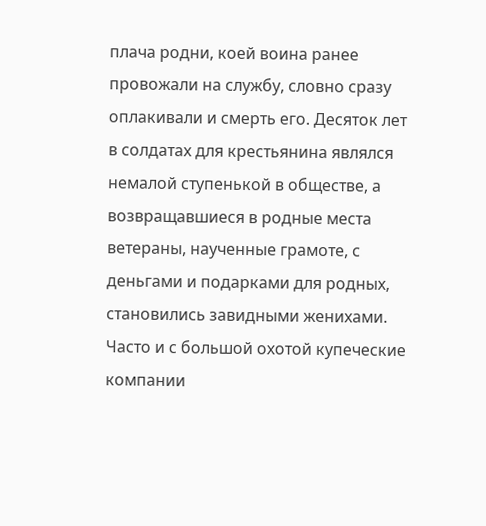плача родни, коей воина ранее провожали на службу, словно сразу оплакивали и смерть его. Десяток лет в солдатах для крестьянина являлся немалой ступенькой в обществе, а возвращавшиеся в родные места ветераны, наученные грамоте, с деньгами и подарками для родных, становились завидными женихами. Часто и с большой охотой купеческие компании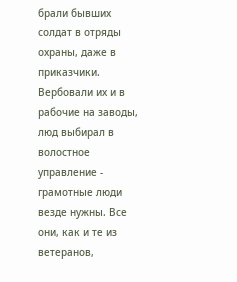брали бывших солдат в отряды охраны, даже в приказчики. Вербовали их и в рабочие на заводы, люд выбирал в волостное управление - грамотные люди везде нужны. Все они, как и те из ветеранов,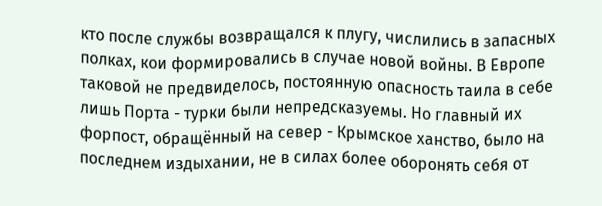кто после службы возвращался к плугу, числились в запасных полках, кои формировались в случае новой войны. В Европе таковой не предвиделось, постоянную опасность таила в себе лишь Порта - турки были непредсказуемы. Но главный их форпост, обращённый на север - Крымское ханство, было на последнем издыхании, не в силах более оборонять себя от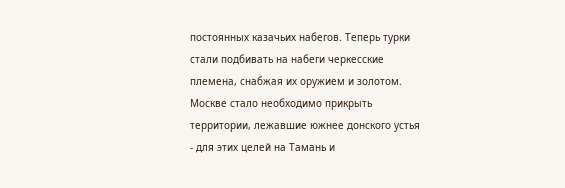постоянных казачьих набегов. Теперь турки стали подбивать на набеги черкесские племена, снабжая их оружием и золотом. Москве стало необходимо прикрыть территории, лежавшие южнее донского устья - для этих целей на Тамань и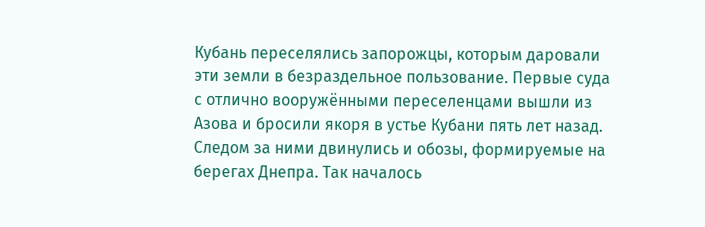Кубань переселялись запорожцы, которым даровали эти земли в безраздельное пользование. Первые суда с отлично вооружёнными переселенцами вышли из Азова и бросили якоря в устье Кубани пять лет назад. Следом за ними двинулись и обозы, формируемые на берегах Днепра. Так началось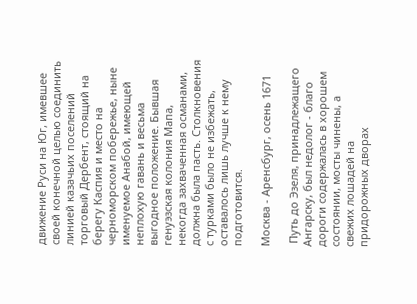движение Руси на Юг, имевшее своей конечной целью соединить линией казачьих поселений торговый Дербент, стоящий на берегу Каспия и место на черноморском побережье, ныне именуемое Анабой, имеющей неплохую гавань и весьма выгодное положение. Бывшая генуэзская колония Мапа, некогда захваченная османами, должна была пасть. Столкновения с турками было не избежать, оставалось лишь лучше к нему подготовится.

Москва - Аренсбург, осень 1671

 Путь до Эзеля, принадлежащего Ангарску, был недолог - благо дороги содержалась в хорошем состоянии, мосты чинены, а свежих лошадей на придорожных дворах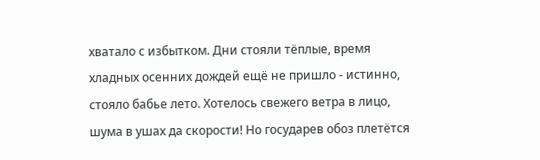хватало с избытком. Дни стояли тёплые, время хладных осенних дождей ещё не пришло - истинно, стояло бабье лето. Хотелось свежего ветра в лицо, шума в ушах да скорости! Но государев обоз плетётся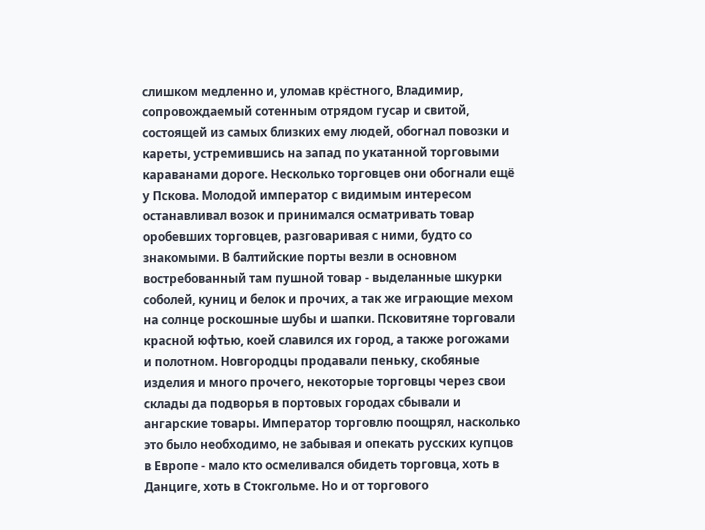слишком медленно и, уломав крёстного, Владимир, сопровождаемый сотенным отрядом гусар и свитой, состоящей из самых близких ему людей, обогнал повозки и кареты, устремившись на запад по укатанной торговыми караванами дороге. Несколько торговцев они обогнали ещё у Пскова. Молодой император с видимым интересом останавливал возок и принимался осматривать товар оробевших торговцев, разговаривая с ними, будто со знакомыми. В балтийские порты везли в основном востребованный там пушной товар - выделанные шкурки соболей, куниц и белок и прочих, а так же играющие мехом на солнце роскошные шубы и шапки. Псковитяне торговали красной юфтью, коей славился их город, а также рогожами и полотном. Новгородцы продавали пеньку, скобяные изделия и много прочего, некоторые торговцы через свои склады да подворья в портовых городах сбывали и ангарские товары. Император торговлю поощрял, насколько это было необходимо, не забывая и опекать русских купцов в Европе - мало кто осмеливался обидеть торговца, хоть в Данциге, хоть в Стокгольме. Но и от торгового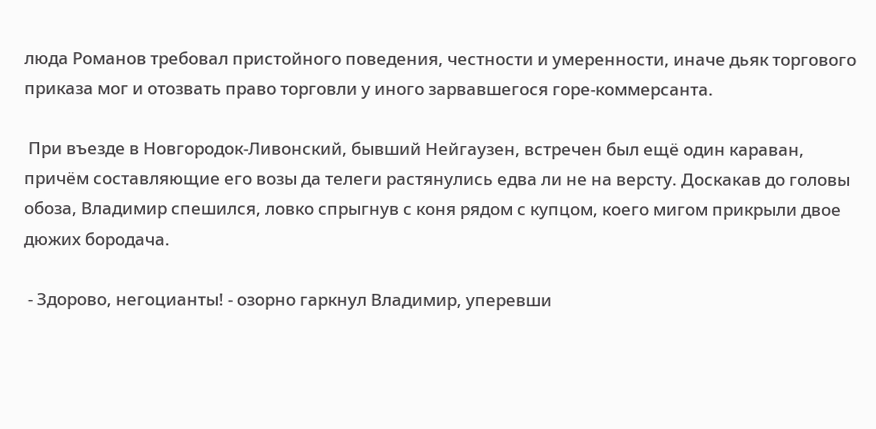люда Романов требовал пристойного поведения, честности и умеренности, иначе дьяк торгового приказа мог и отозвать право торговли у иного зарвавшегося горе-коммерсанта.

 При въезде в Новгородок-Ливонский, бывший Нейгаузен, встречен был ещё один караван, причём составляющие его возы да телеги растянулись едва ли не на версту. Доскакав до головы обоза, Владимир спешился, ловко спрыгнув с коня рядом с купцом, коего мигом прикрыли двое дюжих бородача.

 - Здорово, негоцианты! - озорно гаркнул Владимир, уперевши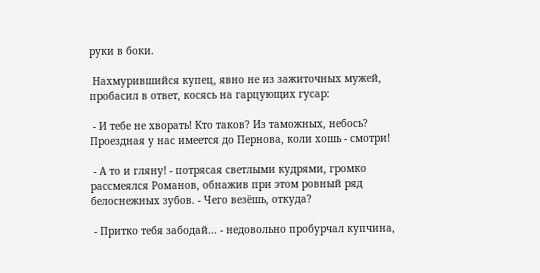руки в боки.

 Нахмурившийся купец, явно не из зажиточных мужей, пробасил в ответ, косясь на гарцующих гусар:

 - И тебе не хворать! Кто таков? Из таможных, небось? Проездная у нас имеется до Пернова, коли хошь - смотри!

 - А то и гляну! - потрясая светлыми кудрями, громко рассмеялся Романов, обнажив при этом ровный ряд белоснежных зубов. - Чего везёшь, откуда?

 - Притко тебя забодай... - недовольно пробурчал купчина,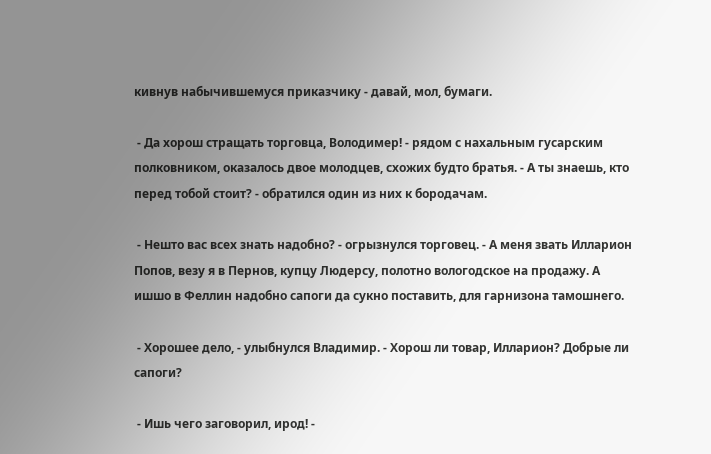кивнув набычившемуся приказчику - давай, мол, бумаги.

 - Да хорош стращать торговца, Володимер! - рядом с нахальным гусарским полковником, оказалось двое молодцев, схожих будто братья. - А ты знаешь, кто перед тобой стоит? - обратился один из них к бородачам.

 - Нешто вас всех знать надобно? - огрызнулся торговец. - А меня звать Илларион Попов, везу я в Пернов, купцу Людерсу, полотно вологодское на продажу. А ишшо в Феллин надобно сапоги да сукно поставить, для гарнизона тамошнего.

 - Хорошее дело, - улыбнулся Владимир. - Хорош ли товар, Илларион? Добрые ли сапоги?

 - Ишь чего заговорил, ирод! -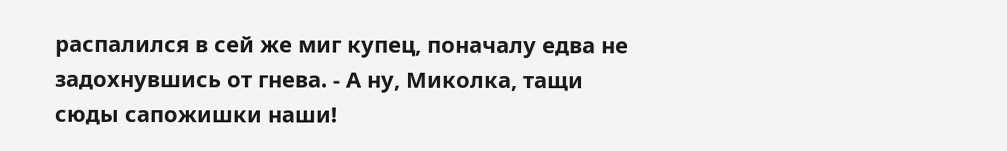распалился в сей же миг купец, поначалу едва не задохнувшись от гнева. - А ну, Миколка, тащи сюды сапожишки наши!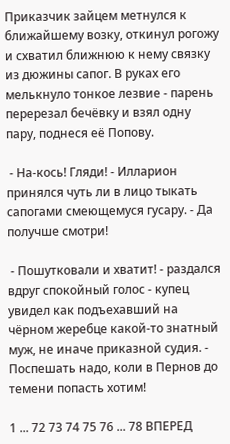Приказчик зайцем метнулся к ближайшему возку, откинул рогожу и схватил ближнюю к нему связку из дюжины сапог. В руках его мелькнуло тонкое лезвие - парень перерезал бечёвку и взял одну пару, поднеся её Попову.

 - На-кось! Гляди! - Илларион принялся чуть ли в лицо тыкать сапогами смеющемуся гусару. - Да получше смотри!

 - Пошутковали и хватит! - раздался вдруг спокойный голос - купец увидел как подъехавший на чёрном жеребце какой-то знатный муж, не иначе приказной судия. - Поспешать надо, коли в Пернов до темени попасть хотим!

1 ... 72 73 74 75 76 ... 78 ВПЕРЕД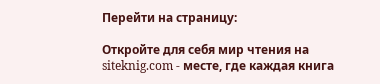Перейти на страницу:

Откройте для себя мир чтения на siteknig.com - месте, где каждая книга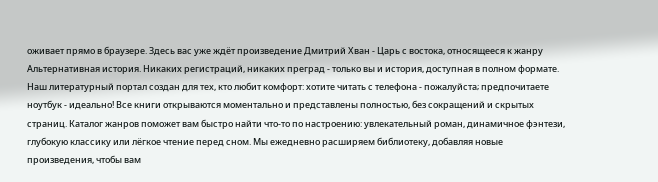оживает прямо в браузере. Здесь вас уже ждёт произведение Дмитрий Хван - Царь с востока, относящееся к жанру Альтернативная история. Никаких регистраций, никаких преград - только вы и история, доступная в полном формате. Наш литературный портал создан для тех, кто любит комфорт: хотите читать с телефона - пожалуйста; предпочитаете ноутбук - идеально! Все книги открываются моментально и представлены полностью, без сокращений и скрытых страниц. Каталог жанров поможет вам быстро найти что-то по настроению: увлекательный роман, динамичное фэнтези, глубокую классику или лёгкое чтение перед сном. Мы ежедневно расширяем библиотеку, добавляя новые произведения, чтобы вам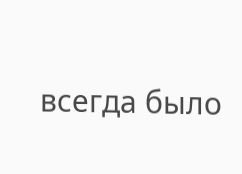всегда было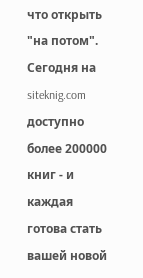что открыть "на потом". Сегодня на siteknig.com доступно более 200000 книг - и каждая готова стать вашей новой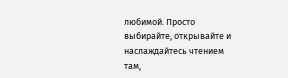любимой. Просто выбирайте, открывайте и наслаждайтесь чтением там,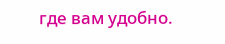где вам удобно.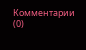Комментарии (0)